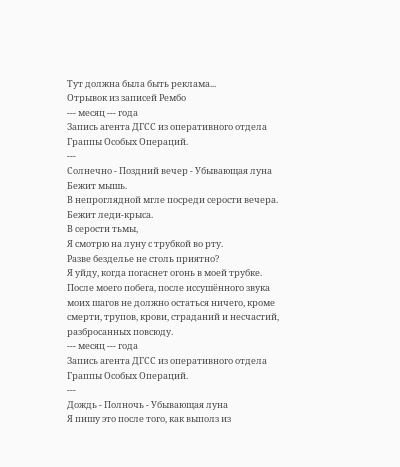Тут должна была быть реклама...
Отрывок из записей Рембо
--- месяц --- года
Запись агента ДГСС из оперативного отдела Граппы Особых Операций.
---
Солнечно - Поздний вечер - Убывающая луна
Бежит мышь.
В непроглядной мгле посреди серости вечера.
Бежит леди-крыса.
В серости тьмы,
Я смотрю на луну с трубкой во рту.
Разве безделье не столь приятно?
Я уйду, когда погаснет огонь в моей трубке.
После моего побега, после иссушённого звука моих шагов не должно остаться ничего, кроме смерти, трупов, крови, страданий и несчастий, разбросанных повсюду.
--- месяц --- года
Запись агента ДГСС из оперативного отдела Граппы Особых Операций.
---
Дождь - Полночь - Убывающая луна
Я пишу это после того, как выполз из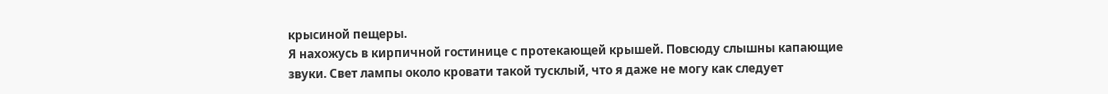крысиной пещеры.
Я нахожусь в кирпичной гостинице с протекающей крышей. Повсюду слышны капающие звуки. Свет лампы около кровати такой тусклый, что я даже не могу как следует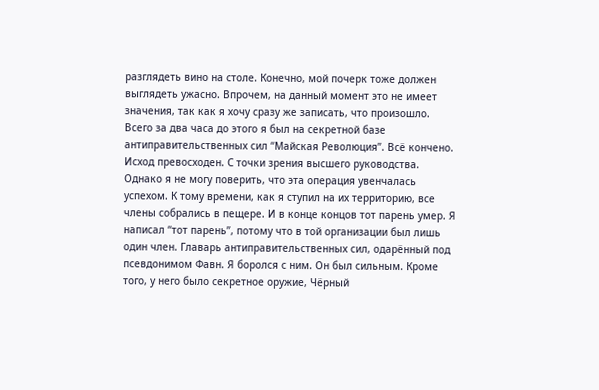разглядеть вино на столе. Конечно, мой почерк тоже должен выглядеть ужасно. Впрочем, на данный момент это не имеет значения, так как я хочу сразу же записать, что произошло.
Всего за два часа до этого я был на секретной базе антиправительственных сил “Майская Революция”. Всё кончено. Исход превосходен. С точки зрения высшего руководства.
Однако я не могу поверить, что эта операция увенчалась успехом. К тому времени, как я ступил на их территорию, все члены собрались в пещере. И в конце концов тот парень умер. Я написал “тот парень”, потому что в той организации был лишь один член. Главарь антиправительственных сил, одарённый под псевдонимом Фавн. Я боролся с ним. Он был сильным. Кроме того, у него было секретное оружие, Чёрный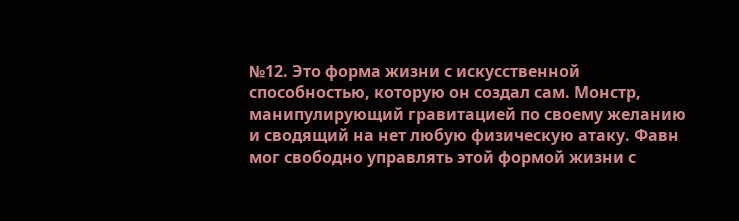№12. Это форма жизни с искусственной способностью, которую он создал сам. Монстр, манипулирующий гравитацией по своему желанию и сводящий на нет любую физическую атаку. Фавн мог свободно управлять этой формой жизни с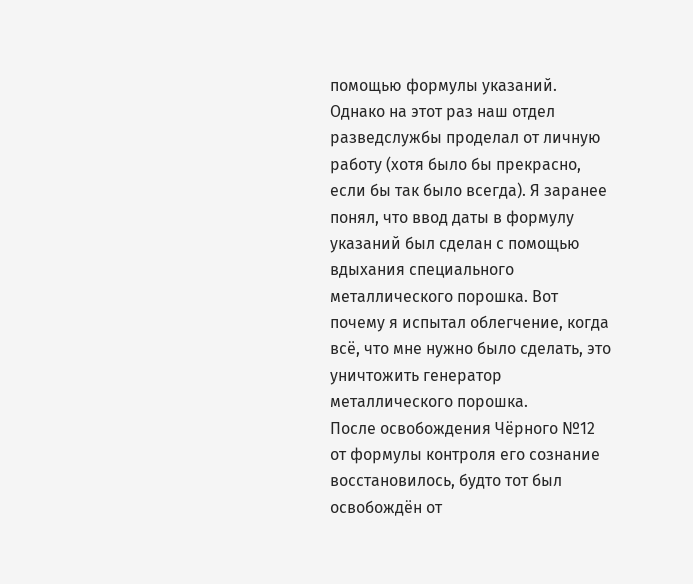помощью формулы указаний.
Однако на этот раз наш отдел разведслужбы проделал от личную работу (хотя было бы прекрасно, если бы так было всегда). Я заранее понял, что ввод даты в формулу указаний был сделан с помощью вдыхания специального металлического порошка. Вот почему я испытал облегчение, когда всё, что мне нужно было сделать, это уничтожить генератор металлического порошка.
После освобождения Чёрного №12 от формулы контроля его сознание восстановилось, будто тот был освобождён от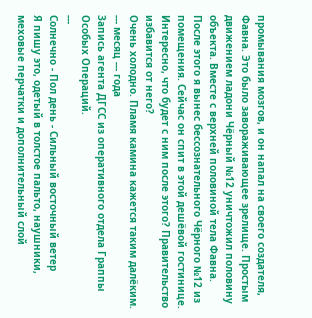промывания мозгов, и он напал на своего создателя, Фавна. Это было завораживающее зрелище. Простым движением ладони Чёрный №12 уничтожил половину объекта. Вместе с верхней половиной тела Фавна.
После этого я вынес бессознательного Чёрного №12 из помещения. Сейчас он спит в этой дешёвой гостинице. Интересно, что будет с ним после этого? Правительство избавится от него?
Очень холодно. Пламя камина кажется таким далёким.
--- месяц --- года
Запись агента ДГСС из оперативного отдела Граппы Особых Операций.
---
Солнечно - Пол день - Сильный восточный ветер
Я пишу это, одетый в толстое пальто, наушники, меховые перчатки и дополнительный слой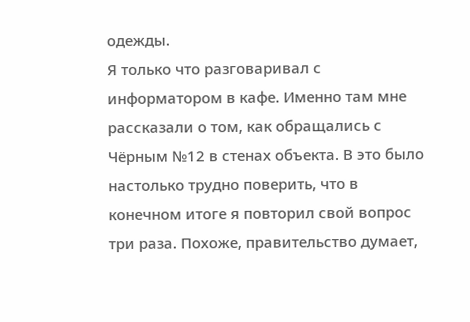одежды.
Я только что разговаривал с информатором в кафе. Именно там мне рассказали о том, как обращались с Чёрным №12 в стенах объекта. В это было настолько трудно поверить, что в конечном итоге я повторил свой вопрос три раза. Похоже, правительство думает,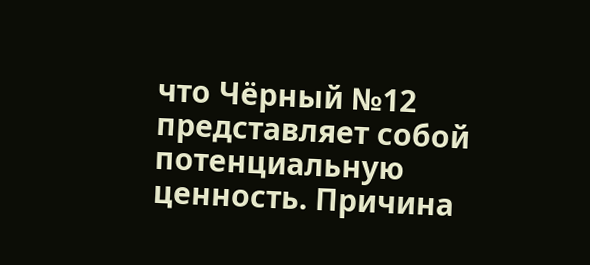что Чёрный №12 представляет собой потенциальную ценность. Причина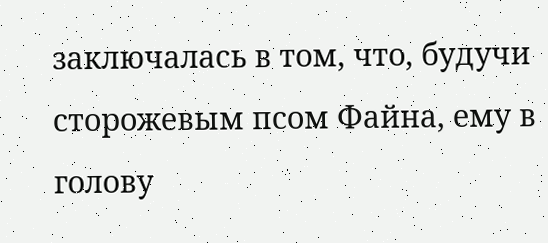заключалась в том, что, будучи сторожевым псом Файна, ему в голову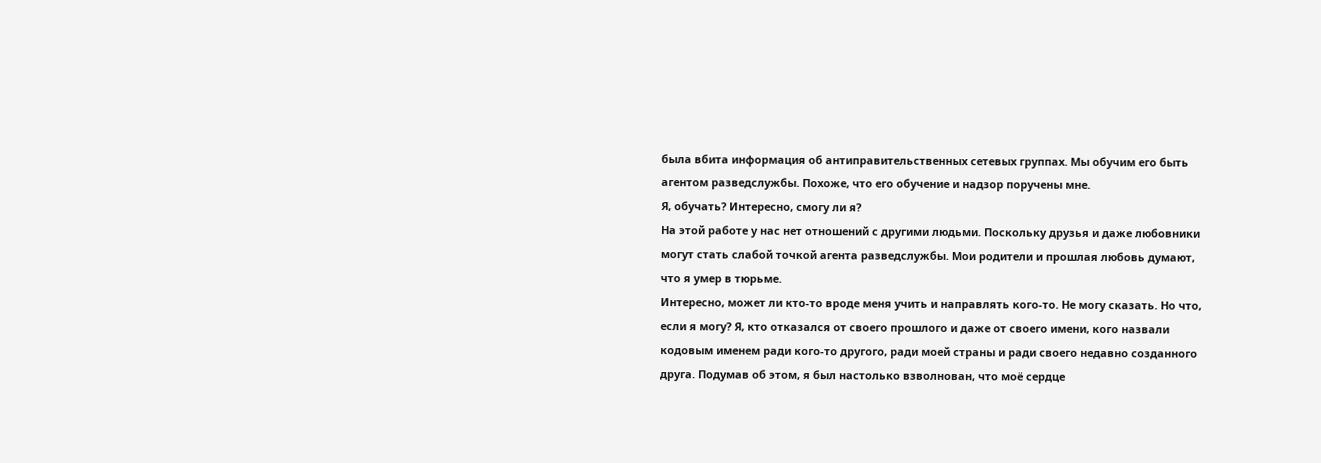была вбита информация об антиправительственных сетевых группах. Мы обучим его быть агентом разведслужбы. Похоже, что его обучение и надзор поручены мне.
Я, обучать? Интересно, смогу ли я?
На этой работе у нас нет отношений с другими людьми. Поскольку друзья и даже любовники могут стать слабой точкой агента разведслужбы. Мои родители и прошлая любовь думают, что я умер в тюрьме.
Интересно, может ли кто-то вроде меня учить и направлять кого-то. Не могу сказать. Но что, если я могу? Я, кто отказался от своего прошлого и даже от своего имени, кого назвали кодовым именем ради кого-то другого, ради моей страны и ради своего недавно созданного друга. Подумав об этом, я был настолько взволнован, что моё сердце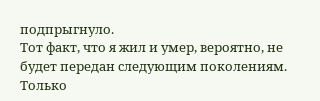подпрыгнуло.
Тот факт, что я жил и умер, вероятно, не будет передан следующим поколениям. Только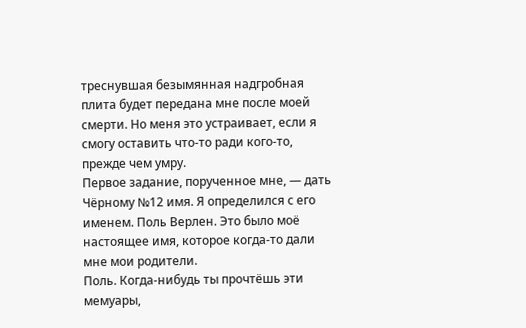треснувшая безымянная надгробная плита будет передана мне после моей смерти. Но меня это устраивает, если я смогу оставить что-то ради кого-то, прежде чем умру.
Первое задание, порученное мне, — дать Чёрному №12 имя. Я определился с его именем. Поль Верлен. Это было моё настоящее имя, которое когда-то дали мне мои родители.
Поль. Когда-нибудь ты прочтёшь эти мемуары,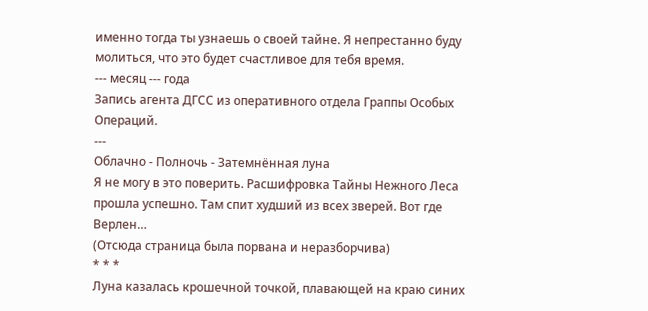именно тогда ты узнаешь о своей тайне. Я непрестанно буду молиться, что это будет счастливое для тебя время.
--- месяц --- года
Запись агента ДГСС из оперативного отдела Граппы Особых Операций.
---
Облачно - Полночь - Затемнённая луна
Я не могу в это поверить. Расшифровка Тайны Нежного Леса прошла успешно. Там спит худший из всех зверей. Вот где Верлен…
(Отсюда страница была порвана и неразборчива)
* * *
Луна казалась крошечной точкой, плавающей на краю синих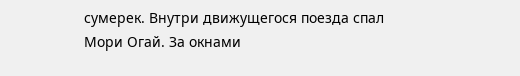сумерек. Внутри движущегося поезда спал Мори Огай. За окнами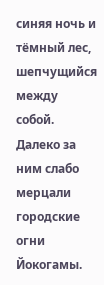синяя ночь и тёмный лес, шепчущийся между собой. Далеко за ним слабо мерцали городские огни Йокогамы.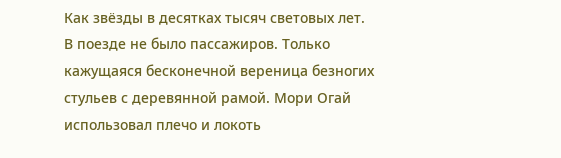Как звёзды в десятках тысяч световых лет.
В поезде не было пассажиров. Только кажущаяся бесконечной вереница безногих стульев с деревянной рамой. Мори Огай использовал плечо и локоть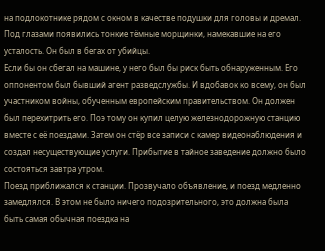на подлокотнике рядом с окном в качестве подушки для головы и дремал. Под глазами появились тонкие тёмные морщинки, намекавшие на его усталость. Он был в бегах от убийцы.
Если бы он сбегал на машине, у него был бы риск быть обнаруженным. Его оппонентом был бывший агент разведслужбы. И вдобавок ко всему, он был участником войны, обученным европейским правительством. Он должен был перехитрить его. Поэ тому он купил целую железнодорожную станцию вместе с её поездами. Затем он стёр все записи с камер видеонаблюдения и создал несуществующие услуги. Прибытие в тайное заведение должно было состояться завтра утром.
Поезд приближался к станции. Прозвучало объявление, и поезд медленно замедлялся. В этом не было ничего подозрительного, это должна была быть самая обычная поездка на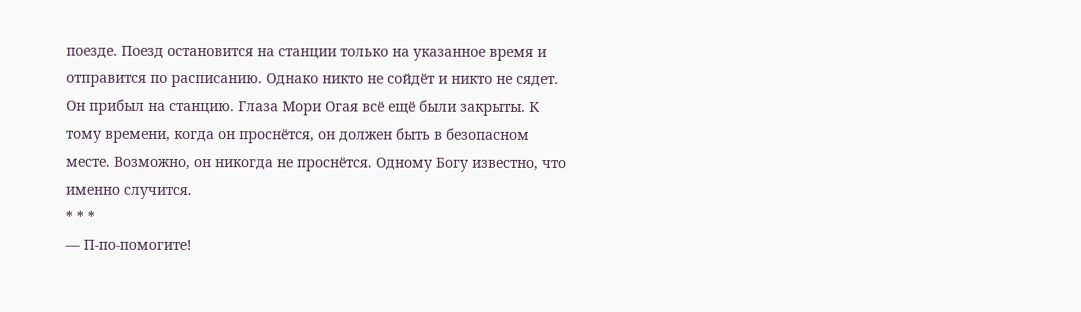поезде. Поезд остановится на станции только на указанное время и отправится по расписанию. Однако никто не сойдёт и никто не сядет.
Он прибыл на станцию. Глаза Мори Огая всё ещё были закрыты. К тому времени, когда он проснётся, он должен быть в безопасном месте. Возможно, он никогда не проснётся. Одному Богу известно, что именно случится.
* * *
— П-по-помогите!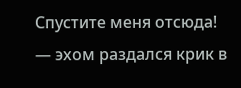Спустите меня отсюда! — эхом раздался крик в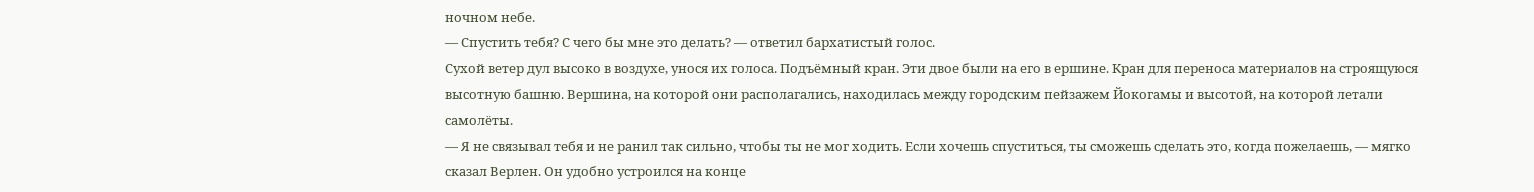ночном небе.
— Спустить тебя? С чего бы мне это делать? — ответил бархатистый голос.
Сухой ветер дул высоко в воздухе, унося их голоса. Подъёмный кран. Эти двое были на его в ершине. Кран для переноса материалов на строящуюся высотную башню. Вершина, на которой они располагались, находилась между городским пейзажем Йокогамы и высотой, на которой летали самолёты.
— Я не связывал тебя и не ранил так сильно, чтобы ты не мог ходить. Если хочешь спуститься, ты сможешь сделать это, когда пожелаешь, — мягко сказал Верлен. Он удобно устроился на конце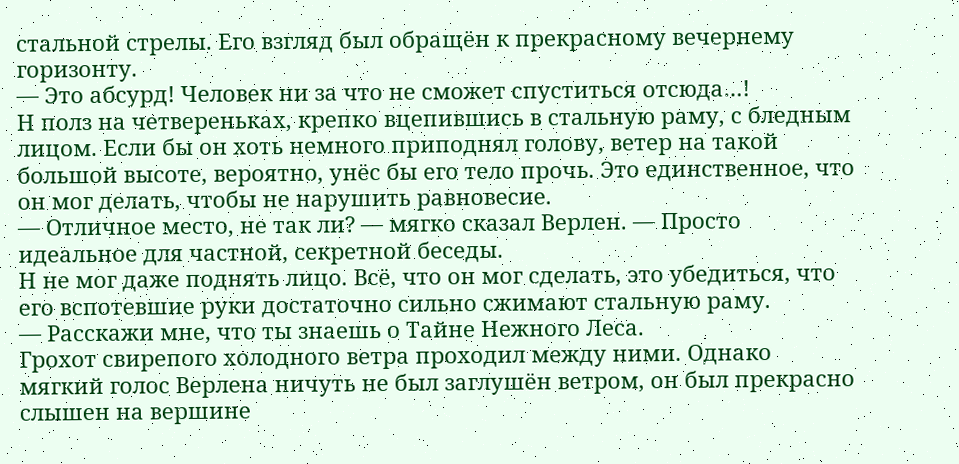стальной стрелы. Его взгляд был обращён к прекрасному вечернему горизонту.
— Это абсурд! Человек ни за что не сможет спуститься отсюда…!
Н полз на четвереньках, крепко вцепившись в стальную раму, с бледным лицом. Если бы он хоть немного приподнял голову, ветер на такой большой высоте, вероятно, унёс бы его тело прочь. Это единственное, что он мог делать, чтобы не нарушить равновесие.
— Отличное место, не так ли? — мягко сказал Верлен. — Просто идеальное для частной, секретной беседы.
Н не мог даже поднять лицо. Всё, что он мог сделать, это убедиться, что его вспотевшие руки достаточно сильно сжимают стальную раму.
— Расскажи мне, что ты знаешь о Тайне Нежного Леса.
Грохот свирепого холодного ветра проходил между ними. Однако мягкий голос Верлена ничуть не был заглушён ветром, он был прекрасно слышен на вершине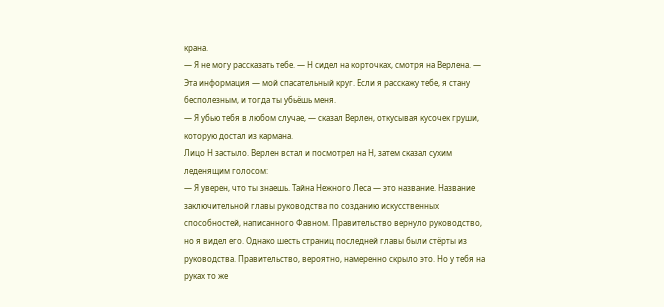крана.
— Я не могу рассказать тебе. — Н сидел на корточках, смотря на Верлена. — Эта информация — мой спасательный круг. Если я расскажу тебе, я стану бесполезным, и тогда ты убьёшь меня.
— Я убью тебя в любом случае, — сказал Верлен, откусывая кусочек груши, которую достал из кармана.
Лицо Н застыло. Верлен встал и посмотрел на Н, затем сказал сухим леденящим голосом:
— Я уверен, что ты знаешь. Тайна Нежного Леса — это название. Название заключительной главы руководства по созданию искусственных способностей, написанного Фавном. Правительство вернуло руководство, но я видел его. Однако шесть страниц последней главы были стёрты из руководства. Правительство, вероятно, намеренно скрыло это. Но у тебя на руках то же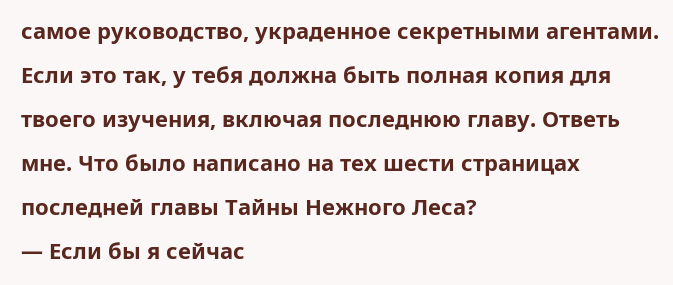самое руководство, украденное секретными агентами. Если это так, у тебя должна быть полная копия для твоего изучения, включая последнюю главу. Ответь мне. Что было написано на тех шести страницах последней главы Тайны Нежного Леса?
— Если бы я сейчас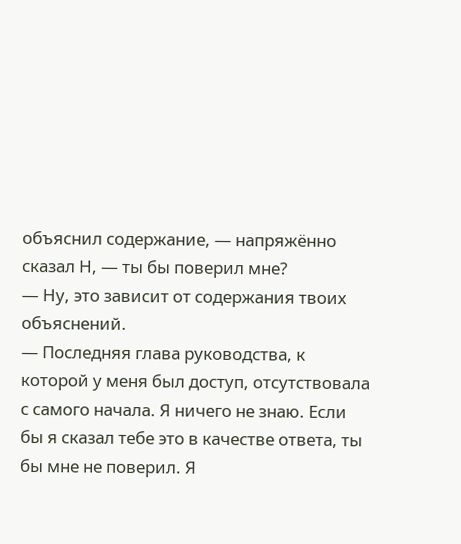объяснил содержание, — напряжённо сказал Н, — ты бы поверил мне?
— Ну, это зависит от содержания твоих объяснений.
— Последняя глава руководства, к которой у меня был доступ, отсутствовала с самого начала. Я ничего не знаю. Если бы я сказал тебе это в качестве ответа, ты бы мне не поверил. Я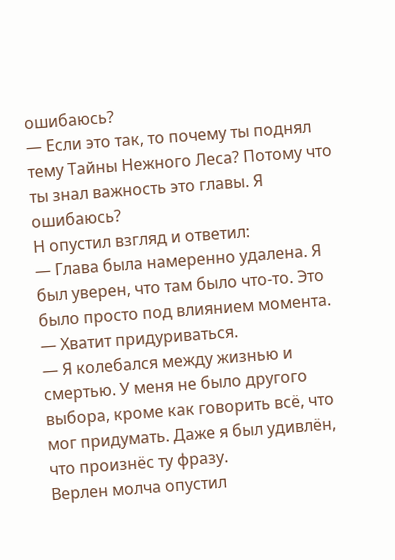ошибаюсь?
— Если это так, то почему ты поднял тему Тайны Нежного Леса? Потому что ты знал важность это главы. Я ошибаюсь?
Н опустил взгляд и ответил:
— Глава была намеренно удалена. Я был уверен, что там было что-то. Это было просто под влиянием момента.
— Хватит придуриваться.
— Я колебался между жизнью и смертью. У меня не было другого выбора, кроме как говорить всё, что мог придумать. Даже я был удивлён, что произнёс ту фразу.
Верлен молча опустил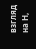взгляд на Н,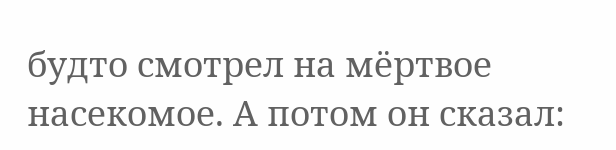будто смотрел на мёртвое насекомое. А потом он сказал: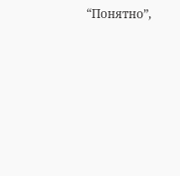“Понятно”,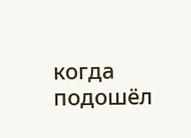когда подошёл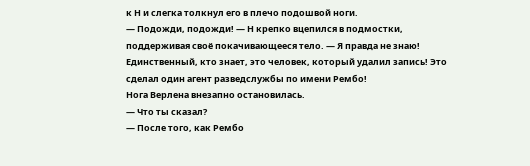к Н и слегка толкнул его в плечо подошвой ноги.
— Подожди, подожди! — Н крепко вцепился в подмостки, поддерживая своё покачивающееся тело. — Я правда не знаю! Единственный, кто знает, это человек, который удалил запись! Это сделал один агент разведслужбы по имени Рембо!
Нога Верлена внезапно остановилась.
— Что ты сказал?
— После того, как Рембо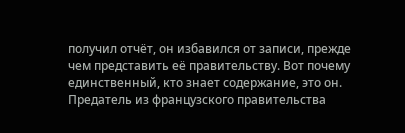получил отчёт, он избавился от записи, прежде чем представить её правительству. Вот почему единственный, кто знает содержание, это он. Предатель из французского правительства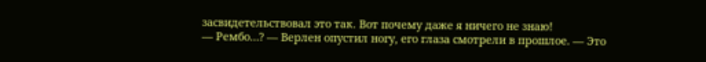засвидетельствовал это так. Вот почему даже я ничего не знаю!
— Рембо…? — Верлен опустил ногу, его глаза смотрели в прошлое. — Это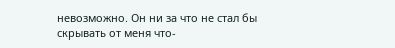невозможно. Он ни за что не стал бы скрывать от меня что-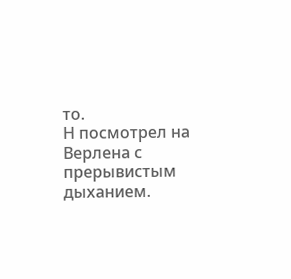то.
Н посмотрел на Верлена с прерывистым дыханием.